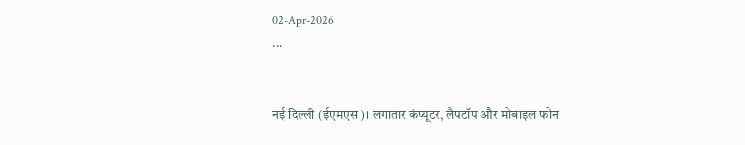02-Apr-2026
...


नई दिल्ली (ईएमएस)। लगातार कंप्यूटर, लैपटॉप और मोबाइल फोन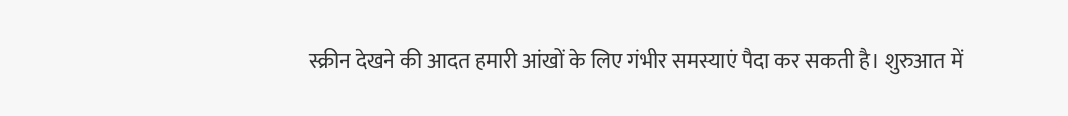स्क्रीन देखने की आदत हमारी आंखों के लिए गंभीर समस्याएं पैदा कर सकती है। शुरुआत में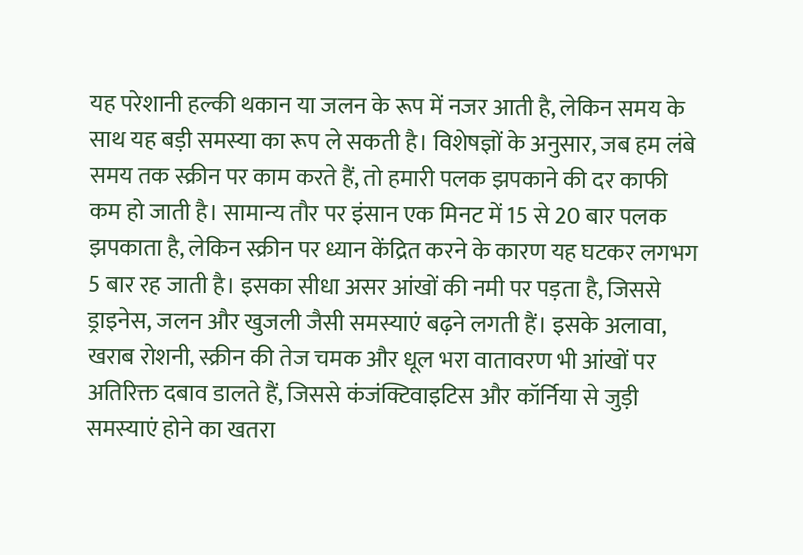यह परेशानी हल्की थकान या जलन के रूप में नजर आती है, लेकिन समय के साथ यह बड़ी समस्या का रूप ले सकती है। विशेषज्ञों के अनुसार, जब हम लंबे समय तक स्क्रीन पर काम करते हैं, तो हमारी पलक झपकाने की दर काफी कम हो जाती है। सामान्य तौर पर इंसान एक मिनट में 15 से 20 बार पलक झपकाता है, लेकिन स्क्रीन पर ध्यान केंद्रित करने के कारण यह घटकर लगभग 5 बार रह जाती है। इसका सीधा असर आंखों की नमी पर पड़ता है, जिससे ड्राइनेस, जलन और खुजली जैसी समस्याएं बढ़ने लगती हैं। इसके अलावा, खराब रोशनी, स्क्रीन की तेज चमक और धूल भरा वातावरण भी आंखों पर अतिरिक्त दबाव डालते हैं, जिससे कंजंक्टिवाइटिस और कॉर्निया से जुड़ी समस्याएं होने का खतरा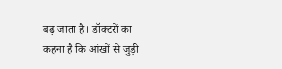बढ़ जाता है। डॉक्टरों का कहना है कि आंखों से जुड़ी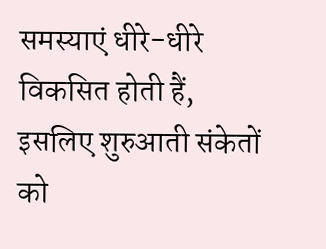समस्याएं धीरे-धीरे विकसित होती हैं, इसलिए शुरुआती संकेतों को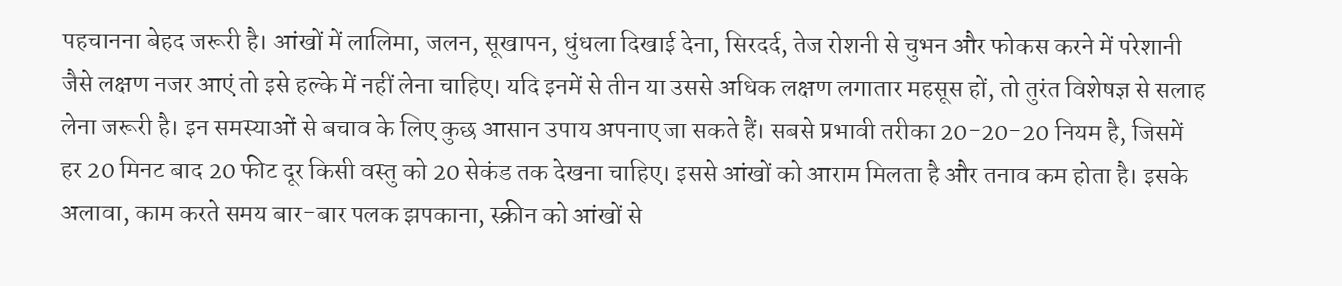पहचानना बेहद जरूरी है। आंखों में लालिमा, जलन, सूखापन, धुंधला दिखाई देना, सिरदर्द, तेज रोशनी से चुभन और फोकस करने में परेशानी जैसे लक्षण नजर आएं तो इसे हल्के में नहीं लेना चाहिए। यदि इनमें से तीन या उससे अधिक लक्षण लगातार महसूस हों, तो तुरंत विशेषज्ञ से सलाह लेना जरूरी है। इन समस्याओं से बचाव के लिए कुछ आसान उपाय अपनाए जा सकते हैं। सबसे प्रभावी तरीका 20-20-20 नियम है, जिसमें हर 20 मिनट बाद 20 फीट दूर किसी वस्तु को 20 सेकंड तक देखना चाहिए। इससे आंखों को आराम मिलता है और तनाव कम होता है। इसके अलावा, काम करते समय बार-बार पलक झपकाना, स्क्रीन को आंखों से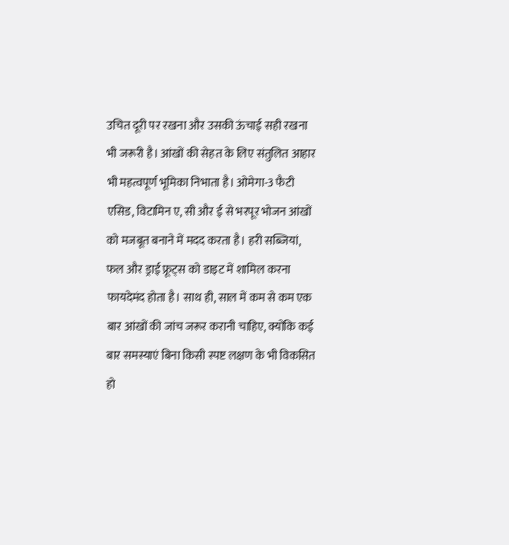उचित दूरी पर रखना और उसकी ऊंचाई सही रखना भी जरूरी है। आंखों की सेहत के लिए संतुलित आहार भी महत्वपूर्ण भूमिका निभाता है। ओमेगा-3 फैटी एसिड, विटामिन ए, सी और ई से भरपूर भोजन आंखों को मजबूत बनाने में मदद करता है। हरी सब्जियां, फल और ड्राई फ्रूट्स को डाइट में शामिल करना फायदेमंद होता है। साथ ही, साल में कम से कम एक बार आंखों की जांच जरूर करानी चाहिए, क्योंकि कई बार समस्याएं बिना किसी स्पष्ट लक्षण के भी विकसित हो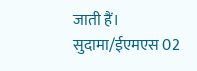जाती हैं। सुदामा/ईएमएस 02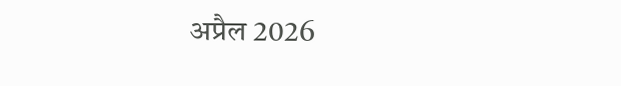अप्रैल 2026